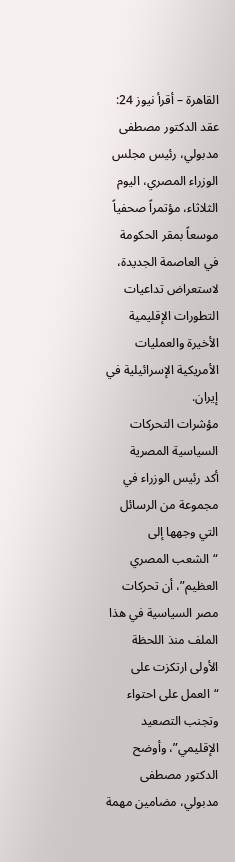القاهرة – أقرأ نيوز 24: عقد الدكتور مصطفى مدبولي، رئيس مجلس الوزراء المصري، اليوم الثلاثاء، مؤتمراً صحفياً موسعاً بمقر الحكومة في العاصمة الجديدة، لاستعراض تداعيات التطورات الإقليمية الأخيرة والعمليات الأمريكية الإسرائيلية في إيران.
مؤشرات التحركات السياسية المصرية
أكد رئيس الوزراء في مجموعة من الرسائل التي وجهها إلى “الشعب المصري العظيم”، أن تحركات مصر السياسية في هذا الملف منذ اللحظة الأولى ارتكزت على “العمل على احتواء وتجنب التصعيد الإقليمي”، وأوضح الدكتور مصطفى مدبولي، مضامين مهمة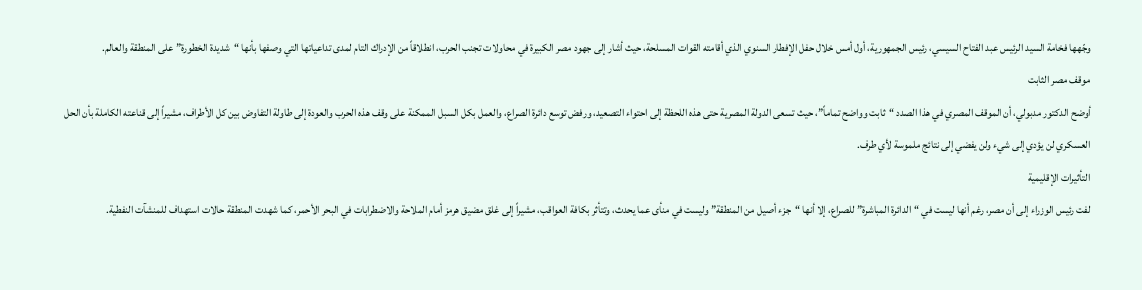وجّهها فخامة السيد الرئيس عبد الفتاح السيسي، رئيس الجمهورية، أول أمس خلال حفل الإفطار السنوي الذي أقامته القوات المسلحة، حيث أشار إلى جهود مصر الكبيرة في محاولات تجنب الحرب، انطلاقاً من الإدراك التام لمدى تداعياتها التي وصفها بأنها “شديدة الخطورة” على المنطقة والعالم.
موقف مصر الثابت
أوضح الدكتور مدبولي، أن الموقف المصري في هذا الصدد “ثابت وواضح تماماً”، حيث تسعى الدولة المصرية حتى هذه اللحظة إلى احتواء التصعيد، ورفض توسع دائرة الصراع، والعمل بكل السبل الممكنة على وقف هذه الحرب والعودة إلى طاولة التفاوض بين كل الأطراف، مشيراً إلى قناعته الكاملة بأن الحل العسكري لن يؤدي إلى شيء ولن يفضي إلى نتائج ملموسة لأي طرف.
التأثيرات الإقليمية
لفت رئيس الوزراء إلى أن مصر، رغم أنها ليست في “الدائرة المباشرة” للصراع، إلا أنها “جزء أصيل من المنطقة” وليست في منأى عما يحدث، وتتأثر بكافة العواقب، مشيراً إلى غلق مضيق هرمز أمام الملاحة والاضطرابات في البحر الأحمر، كما شهدت المنطقة حالات استهداف للمنشآت النفطية.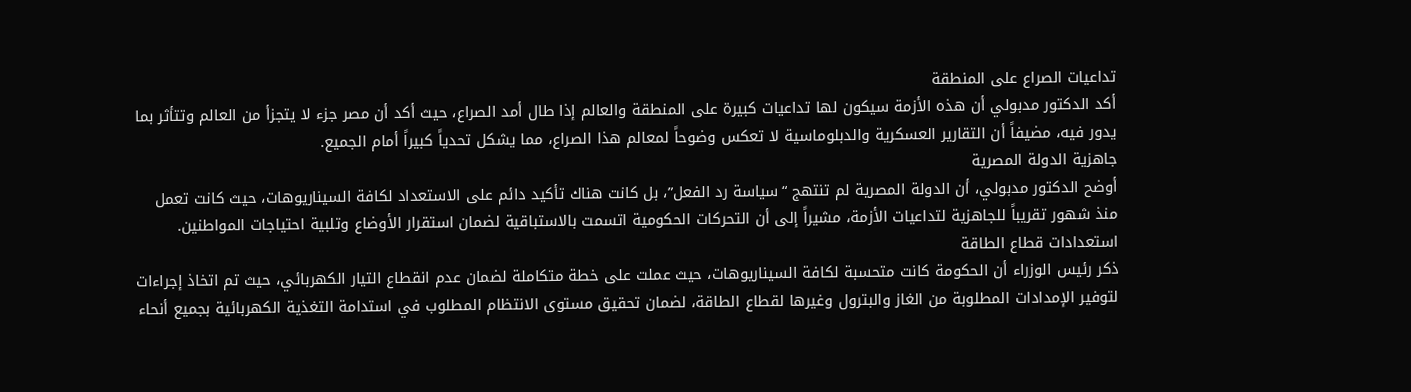تداعيات الصراع على المنطقة
أكد الدكتور مدبولي أن هذه الأزمة سيكون لها تداعيات كبيرة على المنطقة والعالم إذا طال أمد الصراع، حيث أكد أن مصر جزء لا يتجزأ من العالم وتتأثر بما يدور فيه، مضيفاً أن التقارير العسكرية والدبلوماسية لا تعكس وضوحاً لمعالم هذا الصراع، مما يشكل تحدياً كبيراً أمام الجميع.
جاهزية الدولة المصرية
أوضح الدكتور مدبولي، أن الدولة المصرية لم تنتهج “سياسة رد الفعل”، بل كانت هناك تأكيد دائم على الاستعداد لكافة السيناريوهات، حيث كانت تعمل منذ شهور تقريباً للجاهزية لتداعيات الأزمة، مشيراً إلى أن التحركات الحكومية اتسمت بالاستباقية لضمان استقرار الأوضاع وتلبية احتياجات المواطنين.
استعدادات قطاع الطاقة
ذكر رئيس الوزراء أن الحكومة كانت متحسبة لكافة السيناريوهات، حيث عملت على خطة متكاملة لضمان عدم انقطاع التيار الكهربائي، حيث تم اتخاذ إجراءات لتوفير الإمدادات المطلوبة من الغاز والبترول وغيرها لقطاع الطاقة، لضمان تحقيق مستوى الانتظام المطلوب في استدامة التغذية الكهربائية بجميع أنحاء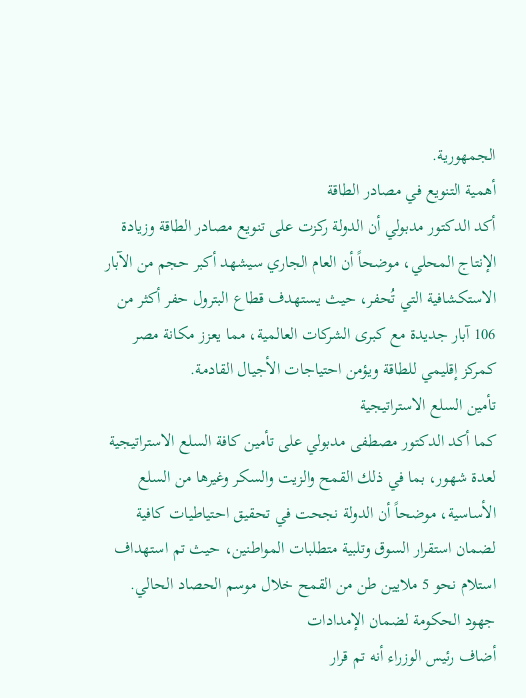الجمهورية.
أهمية التنويع في مصادر الطاقة
أكد الدكتور مدبولي أن الدولة ركزت على تنويع مصادر الطاقة وزيادة الإنتاج المحلي، موضحاً أن العام الجاري سيشهد أكبر حجم من الآبار الاستكشافية التي تُحفر، حيث يستهدف قطاع البترول حفر أكثر من 106 آبار جديدة مع كبرى الشركات العالمية، مما يعزز مكانة مصر كمركز إقليمي للطاقة ويؤمن احتياجات الأجيال القادمة.
تأمين السلع الاستراتيجية
كما أكد الدكتور مصطفى مدبولي على تأمين كافة السلع الاستراتيجية لعدة شهور، بما في ذلك القمح والزيت والسكر وغيرها من السلع الأساسية، موضحاً أن الدولة نجحت في تحقيق احتياطيات كافية لضمان استقرار السوق وتلبية متطلبات المواطنين، حيث تم استهداف استلام نحو 5 ملايين طن من القمح خلال موسم الحصاد الحالي.
جهود الحكومة لضمان الإمدادات
أضاف رئيس الوزراء أنه تم قرار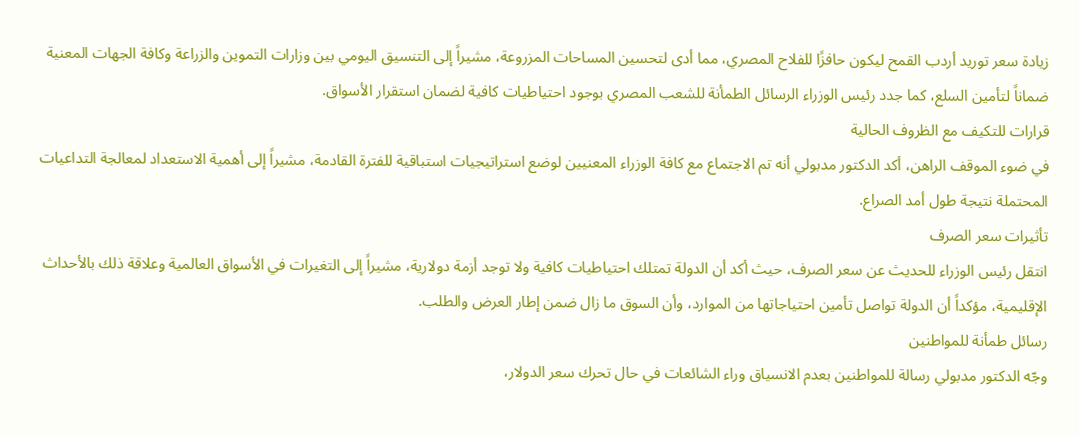زيادة سعر توريد أردب القمح ليكون حافزًا للفلاح المصري، مما أدى لتحسين المساحات المزروعة، مشيراً إلى التنسيق اليومي بين وزارات التموين والزراعة وكافة الجهات المعنية ضماناً لتأمين السلع، كما جدد رئيس الوزراء الرسائل الطمأنة للشعب المصري بوجود احتياطيات كافية لضمان استقرار الأسواق.
قرارات للتكيف مع الظروف الحالية
في ضوء الموقف الراهن، أكد الدكتور مدبولي أنه تم الاجتماع مع كافة الوزراء المعنيين لوضع استراتيجيات استباقية للفترة القادمة، مشيراً إلى أهمية الاستعداد لمعالجة التداعيات المحتملة نتيجة طول أمد الصراع.
تأثيرات سعر الصرف
انتقل رئيس الوزراء للحديث عن سعر الصرف، حيث أكد أن الدولة تمتلك احتياطيات كافية ولا توجد أزمة دولارية، مشيراً إلى التغيرات في الأسواق العالمية وعلاقة ذلك بالأحداث الإقليمية، مؤكداً أن الدولة تواصل تأمين احتياجاتها من الموارد، وأن السوق ما زال ضمن إطار العرض والطلب.
رسائل طمأنة للمواطنين
وجّه الدكتور مدبولي رسالة للمواطنين بعدم الانسياق وراء الشائعات في حال تحرك سعر الدولار،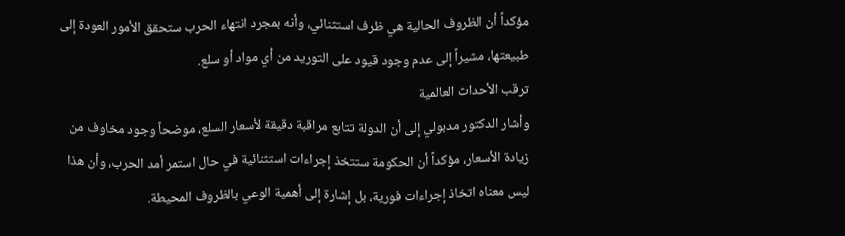مؤكداً أن الظروف الحالية هي ظرف استثنائي، وأنه بمجرد انتهاء الحرب ستحقق الأمور العودة إلى طبيعتها، مشيراً إلى عدم وجود قيود على التوريد من أي مواد أو سلع.
ترقب الأحداث العالمية
وأشار الدكتور مدبولي إلى أن الدولة تتابع مراقبة دقيقة لأسعار السلع، موضحاً وجود مخاوف من زيادة الأسعار، مؤكداً أن الحكومة ستتخذ إجراءات استثنائية في حال استمر أمد الحرب، وأن هذا ليس معناه اتخاذ إجراءات فورية، بل إشارة إلى أهمية الوعي بالظروف المحيطة.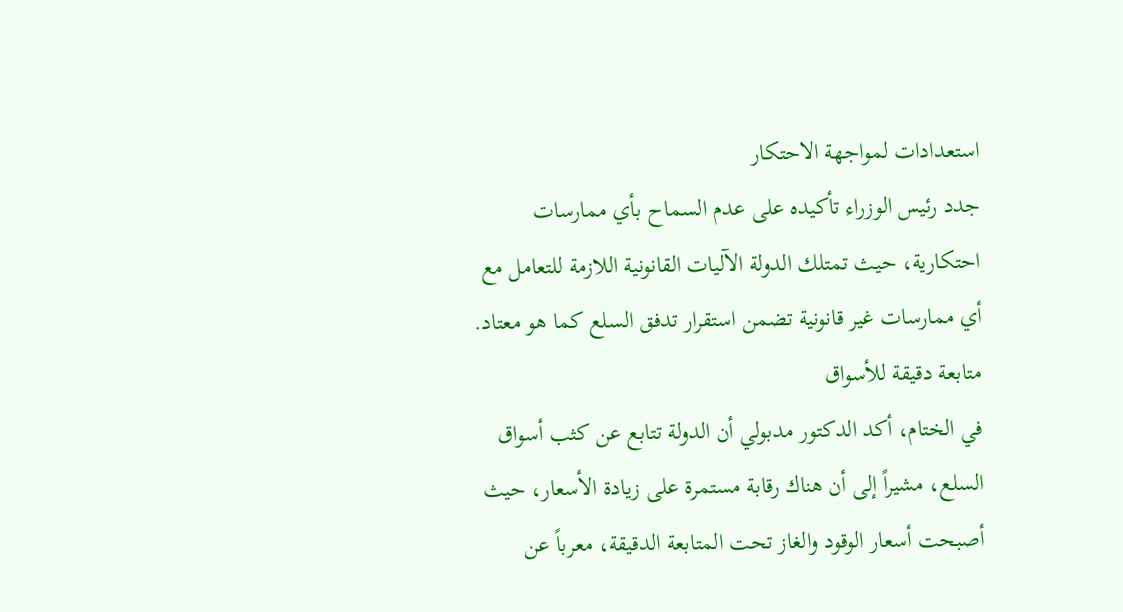استعدادات لمواجهة الاحتكار
جدد رئيس الوزراء تأكيده على عدم السماح بأي ممارسات احتكارية، حيث تمتلك الدولة الآليات القانونية اللازمة للتعامل مع أي ممارسات غير قانونية تضمن استقرار تدفق السلع كما هو معتاد.
متابعة دقيقة للأسواق
في الختام، أكد الدكتور مدبولي أن الدولة تتابع عن كثب أسواق السلع، مشيراً إلى أن هناك رقابة مستمرة على زيادة الأسعار، حيث أصبحت أسعار الوقود والغاز تحت المتابعة الدقيقة، معرباً عن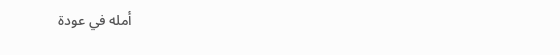أمله في عودة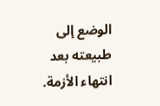الوضع إلى طبيعته بعد انتهاء الأزمة.